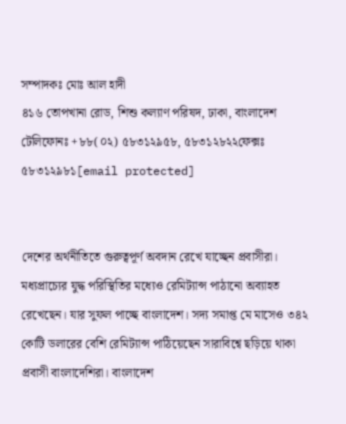সম্পাদকঃ মোঃ আল হাদী
৪১৬ তোপখানা রোড, শিশু কল্যাণ পরিষদ, ঢাকা, বাংলাদেশ
টেলিফোনঃ +৮৮(০২) ৫৮৩১২৯৫৮, ৫৮৩১২৮২২ফেক্সঃ ৫৮৩১২৯৮১[email protected]


দেশের অর্থনীতিতে গুরুত্বপূর্ণ অবদান রেখে যাচ্ছেন প্রবাসীরা। মধ্যপ্রাচ্যের যুদ্ধ পরিস্থিতির মধ্যেও রেমিট্যান্স পাঠানো অব্যাহত রেখেছেন। যার সুফল পাচ্ছে বাংলাদেশ। সদ্য সমাপ্ত মে মাসেও ৩৪২ কোটি ডলারের বেশি রেমিট্যান্স পাঠিয়েছেন সারাবিশ্বে ছড়িয়ে থাকা প্রবাসী বাংলাদেশিরা। বাংলাদেশ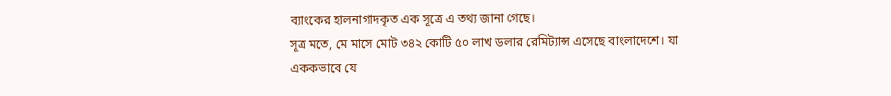ব্যাংকের হালনাগাদকৃত এক সূত্রে এ তথ্য জানা গেছে।
সূত্র মতে, মে মাসে মোট ৩৪২ কোটি ৫০ লাখ ডলার রেমিট্যান্স এসেছে বাংলাদেশে। যা এককভাবে যে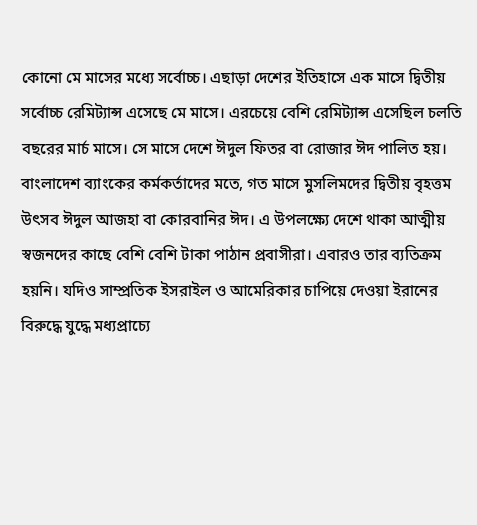কোনো মে মাসের মধ্যে সর্বোচ্চ। এছাড়া দেশের ইতিহাসে এক মাসে দ্বিতীয় সর্বোচ্চ রেমিট্যান্স এসেছে মে মাসে। এরচেয়ে বেশি রেমিট্যান্স এসেছিল চলতি বছরের মার্চ মাসে। সে মাসে দেশে ঈদুল ফিতর বা রোজার ঈদ পালিত হয়।
বাংলাদেশ ব্যাংকের কর্মকর্তাদের মতে, গত মাসে মুসলিমদের দ্বিতীয় বৃহত্তম উৎসব ঈদুল আজহা বা কোরবানির ঈদ। এ উপলক্ষ্যে দেশে থাকা আত্মীয় স্বজনদের কাছে বেশি বেশি টাকা পাঠান প্রবাসীরা। এবারও তার ব্যতিক্রম হয়নি। যদিও সাম্প্রতিক ইসরাইল ও আমেরিকার চাপিয়ে দেওয়া ইরানের বিরুদ্ধে যুদ্ধে মধ্যপ্রাচ্যে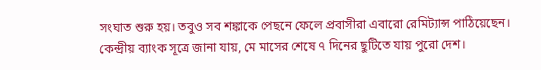সংঘাত শুরু হয়। তবুও সব শঙ্কাকে পেছনে ফেলে প্রবাসীরা এবারো রেমিট্যান্স পাঠিয়েছেন।
কেন্দ্রীয় ব্যাংক সূত্রে জানা যায়, মে মাসের শেষে ৭ দিনের ছুটিতে যায় পুরো দেশ।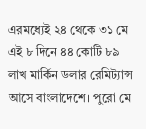এরমধ্যেই ২৪ থেকে ৩১ মে এই ৮ দিনে ৪৪ কোটি ৮৯ লাখ মার্কিন ডলার রেমিট্যান্স আসে বাংলাদেশে। পুরো মে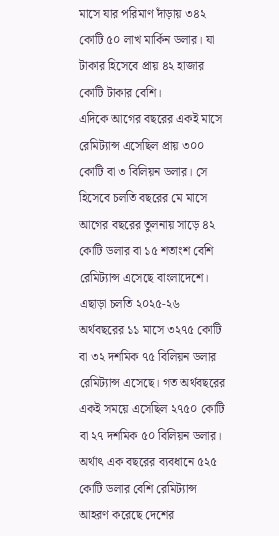মাসে যার পরিমাণ দাঁড়ায় ৩৪২ কোটি ৫০ লাখ মার্কিন ডলার। যা টাকার হিসেবে প্রায় ৪২ হাজার কোটি টাকার বেশি।
এদিকে আগের বছরের একই মাসে রেমিট্যান্স এসেছিল প্রায় ৩০০ কোটি বা ৩ বিলিয়ন ডলার। সে হিসেবে চলতি বছরের মে মাসে আগের বছরের তুলনায় সাড়ে ৪২ কোটি ডলার বা ১৫ শতাংশ বেশি রেমিট্যান্স এসেছে বাংলাদেশে। এছাড়া চলতি ২০২৫-২৬ অর্থবছরের ১১ মাসে ৩২৭৫ কোটি বা ৩২ দশমিক ৭৫ বিলিয়ন ডলার রেমিট্যান্স এসেছে। গত অর্থবছরের একই সময়ে এসেছিল ২৭৫০ কোটি বা ২৭ দশমিক ৫০ বিলিয়ন ডলার। অর্থাৎ এক বছরের ব্যবধানে ৫২৫ কোটি ডলার বেশি রেমিট্যান্স আহরণ করেছে দেশের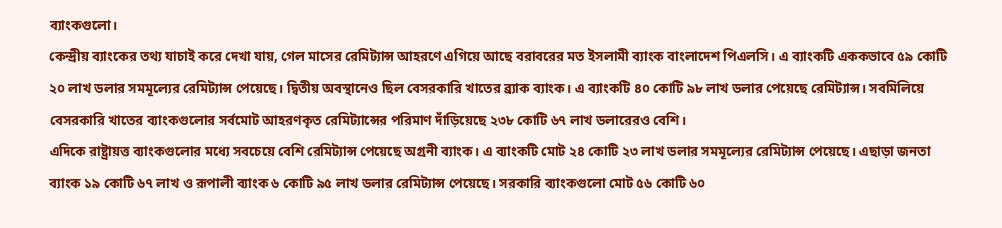ব্যাংকগুলো।
কেন্দ্রীয় ব্যাংকের তথ্য যাচাই করে দেখা যায়, গেল মাসের রেমিট্যান্স আহরণে এগিয়ে আছে বরাবরের মত ইসলামী ব্যাংক বাংলাদেশ পিএলসি। এ ব্যাংকটি এককভাবে ৫৯ কোটি ২০ লাখ ডলার সমমূল্যের রেমিট্যান্স পেয়েছে। দ্বিতীয় অবস্থানেও ছিল বেসরকারি খাতের ব্র্যাক ব্যাংক। এ ব্যাংকটি ৪০ কোটি ৯৮ লাখ ডলার পেয়েছে রেমিট্যান্স। সবমিলিয়ে বেসরকারি খাতের ব্যাংকগুলোর সর্বমোট আহরণকৃত রেমিট্যান্সের পরিমাণ দাঁড়িয়েছে ২৩৮ কোটি ৬৭ লাখ ডলারেরও বেশি।
এদিকে রাষ্ট্রায়ত্ত ব্যাংকগুলোর মধ্যে সবচেয়ে বেশি রেমিট্যান্স পেয়েছে অগ্রনী ব্যাংক। এ ব্যাংকটি মোট ২৪ কোটি ২৩ লাখ ডলার সমমূল্যের রেমিট্যান্স পেয়েছে। এছাড়া জনতা ব্যাংক ১৯ কোটি ৬৭ লাখ ও রূপালী ব্যাংক ৬ কোটি ৯৫ লাখ ডলার রেমিট্যান্স পেয়েছে। সরকারি ব্যাংকগুলো মোট ৫৬ কোটি ৬০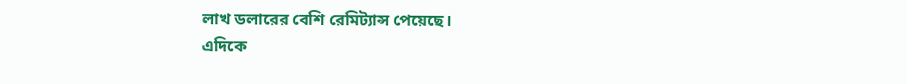লাখ ডলারের বেশি রেমিট্যান্স পেয়েছে।
এদিকে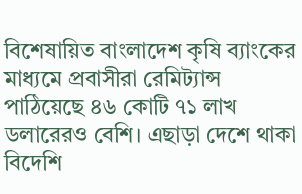বিশেষায়িত বাংলাদেশ কৃষি ব্যাংকের মাধ্যমে প্রবাসীরা রেমিট্যান্স পাঠিয়েছে ৪৬ কোটি ৭১ লাখ ডলারেরও বেশি। এছাড়া দেশে থাকা বিদেশি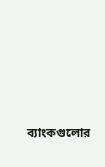ব্যাংকগুলোর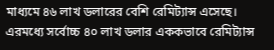মাধ্যমে ৪৬ লাখ ডলারের বেশি রেমিট্যান্স এসেছে। এরমধ্যে সর্বোচ্চ ৪০ লাখ ডলার এককভাবে রেমিট্যান্স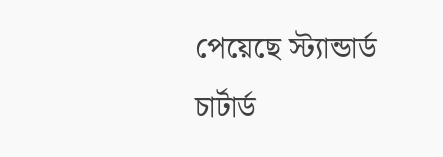পেয়েছে স্ট্যান্ডার্ড চার্টার্ড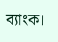ব্যাংক।